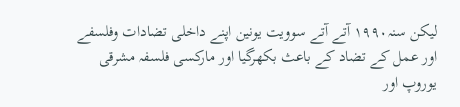لیکن سنہ۱۹۹۰ آتے آتے سوویت یونین اپنے داخلی تضادات وفلسفے اور عمل کے تضاد کے باعث بکھرگیا اور مارکسی فلسفہ مشرقی یوروپ اور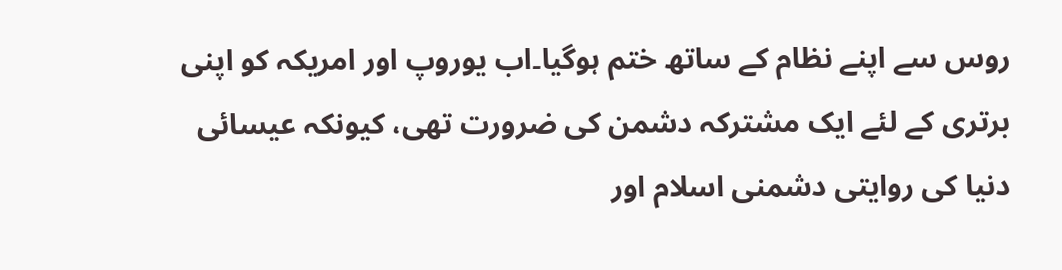روس سے اپنے نظام کے ساتھ ختم ہوگیا۔اب یوروپ اور امریکہ کو اپنی برتری کے لئے ایک مشترکہ دشمن کی ضرورت تھی، کیونکہ عیسائی دنیا کی روایتی دشمنی اسلام اور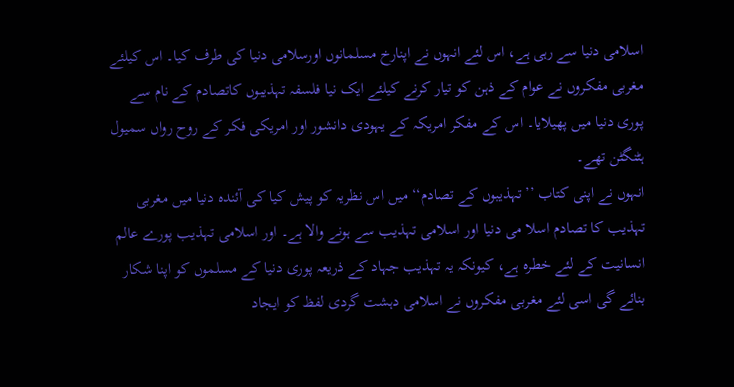اسلامی دنیا سے رہی ہے، اس لئے انہوں نے اپنارخ مسلمانوں اورسلامی دنیا کی طرف کیا۔ اس کیلئے مغربی مفکروں نے عوام کے ذہن کو تیار کرنے کیلئے ایک نیا فلسفہ تہذیبوں کاتصادم کے نام سے پوری دنیا میں پھیلایا۔ اس کے مفکر امریکہ کے یہودی دانشور اور امریکی فکر کے روح رواں سمیول ہٹنگٹن تھے۔
انہوں نے اپنی کتاب ’’تہذیبوں کے تصادم‘‘ میں اس نظریہ کو پیش کیا کی آئندہ دنیا میں مغربی تہذیب کا تصادم اسلا می دنیا اور اسلامی تہذیب سے ہونے والا ہے۔ اور اسلامی تہذیب پورے عالم انسانیت کے لئے خطرہ ہے، کیونکہ یہ تہذیب جہاد کے ذریعہ پوری دنیا کے مسلموں کو اپنا شکار بنائے گی اسی لئے مغربی مفکروں نے اسلامی دہشت گردی لفظ کو ایجاد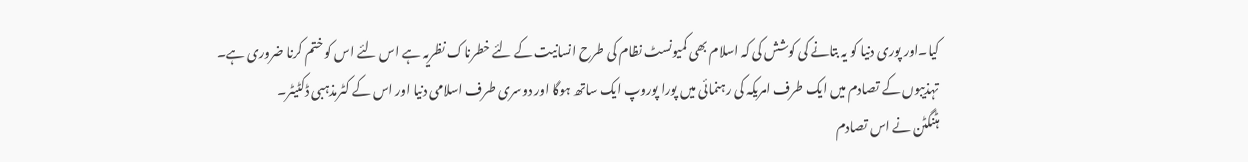کیا۔اور پوری دنیا کو یہ بتانے کی کوشش کی کہ اسلام بھی کمیونسٹ نظام کی طرح انسانیت کے لئے خطرناک نظریہ ہے اس لئے اس کو ختم کرنا ضروری ہے۔
تہذیبوں کے تصادم میں ایک طرف امریکہ کی رہنمائی میں پورا پوروپ ایک ساتھ ہوگا اور دوسری طرف اسلامی دنیا اور اس کے کٹرمذہبی ڈکٹیٹر۔
ہٹنگٹن نے اس تصادم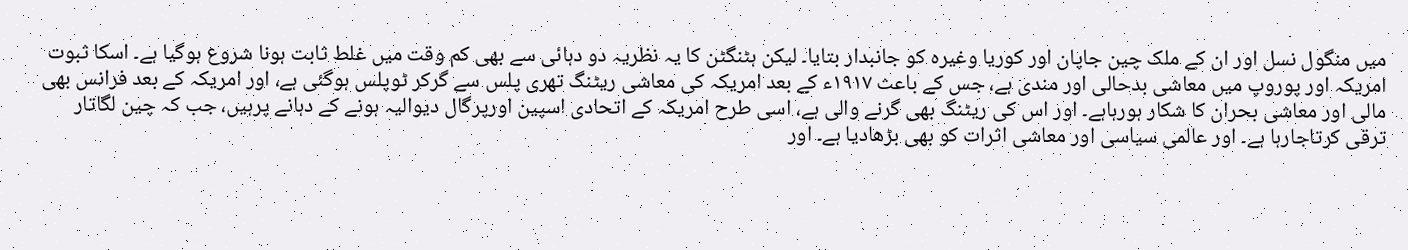میں منگول نسل اور ان کے ملک چین جاپان اور کوریا وغیرہ کو جانبدار بتایا۔ لیکن ہٹنگٹن کا یہ نظریہ دو دہائی سے بھی کم وقت میں غلط ثابت ہونا شروع ہوگیا ہے۔ اسکا ثبوت امریکہ اور پوروپ میں معاشی بدحالی اور مندی ہے، جس کے باعث ۱۹۱۷ء کے بعد امریکہ کی معاشی ریٹنگ تھری پلس سے گرکر ٹوپلس ہوگئی ہے، اور امریکہ کے بعد فرانس بھی مالی اور معاشی بحران کا شکار ہورہاہے۔ اور اس کی ریٹنگ بھی گرنے والی ہے، اسی طرح امریکہ کے اتحادی اسپین اورپرگال دیوالیہ ہونے کے دہانے پرہیں، جب کہ چین لگاتار ترقی کرتاجارہا ہے۔ اور عالمی سیاسی اور معاشی اثرات کو بھی بڑھادیا ہے۔ اور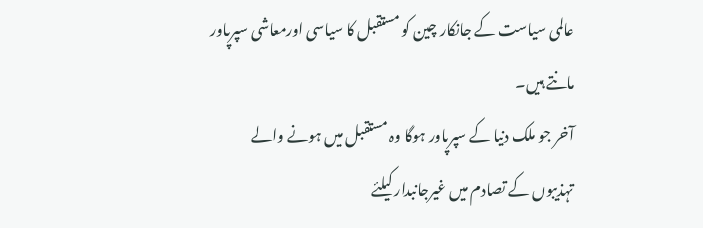عالمی سیاست کے جانکار چین کو مستقبل کا سیاسی اورمعاشی سپرپاور مانتے ہیں۔
آخر جو ملک دنیا کے سپرپاور ہوگا وہ مستقبل میں ہونے والے تہذیبوں کے تصادم میں غیرجانبدار کیلئے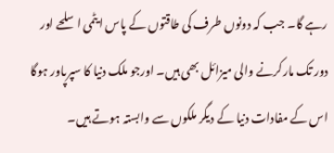رہے گا۔ جب کہ دونوں طرف کی طاقتوں کے پاس ایٹمی اسلحے اور دور تک مارکرنے والی میزائل بھی ہیں۔ اورجو ملک دنیا کا سپرپاور ہوگا اس کے مفادات دنیا کے دیگر ملکوں سے وابستہ ہوتے ہیں۔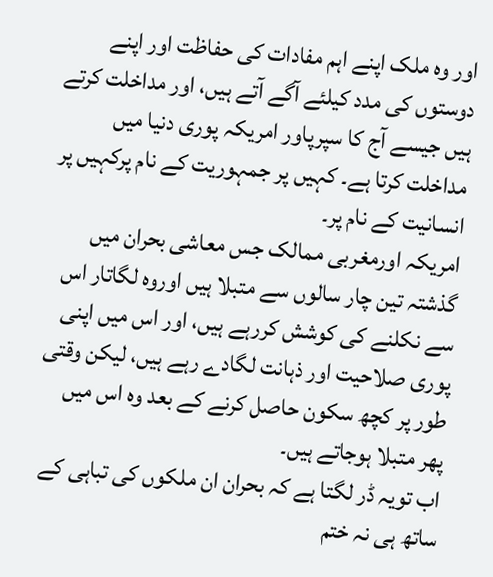اور وہ ملک اپنے اہم مفادات کی حفاظت اور اپنے دوستوں کی مدد کیلئے آگے آتے ہیں، اور مداخلت کرتے ہیں جیسے آج کا سپرپاور امریکہ پوری دنیا میں مداخلت کرتا ہے۔ کہیں پر جمہوریت کے نام پرکہیں پر انسانیت کے نام پر۔
امریکہ اورمغربی ممالک جس معاشی بحران میں گذشتہ تین چار سالوں سے متبلا ہیں اوروہ لگاتار اس سے نکلنے کی کوشش کررہے ہیں، اور اس میں اپنی پوری صلاحیت اور ذہانت لگادے رہے ہیں، لیکن وقتی طور پر کچھ سکون حاصل کرنے کے بعد وہ اس میں پھر متبلا ہوجاتے ہیں۔
اب تویہ ڈر لگتا ہے کہ بحران ان ملکوں کی تباہی کے ساتھ ہی نہ ختم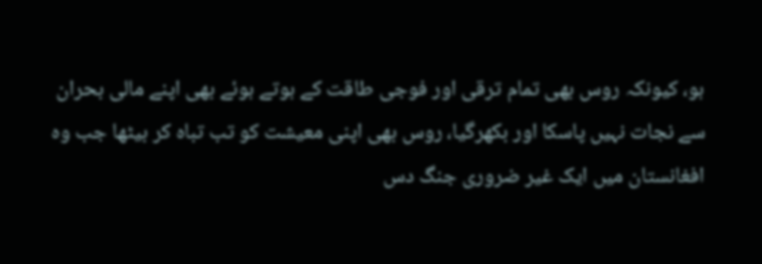ہو، کیونکہ روس بھی تمام ترقی اور فوجی طاقت کے ہوتے ہوئے بھی اپنے مالی بحران سے نجات نہیں پاسکا اور بکھرگیا، روس بھی اپنی معیشت کو تب تباہ کر بیٹھا جب وہ افغانستان میں ایک غیر ضروری جنگ دس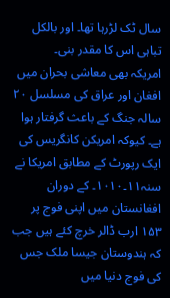سال ٹک لڑرہا تھا۔ اور بالکل تباہی اس کا مقدر بنی۔
امریکہ بھی معاشی بحران میں افغان اور عراق کی مسلسل ۲۰ سالہ جنگ کے باعث گرفتار ہوا ہے۔ کیوکہ امریکن کانگریس کی ایک رپورٹ کے مطابق امریکا نے سنہ۱۱۔۱۰۱۰۔ کے دوران افغانستان میں اپنی فوج پر ۱۵۳ ارب ڈالر خرچ کئے ہیں جب کہ ہندوستان جیسا ملک جس کی فوج دنیا میں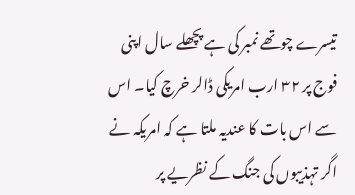تیسرے چوتھے نمبر کی ہے پچھلے سال اپنی فوج پر ۳۲ ارب امریکی ڈالر خرچ کیا۔ اس سے اس بات کا عندیہ ملتا ہے کہ امریکہ نے اگر تہذیبوں کی جنگ کے نظریے پر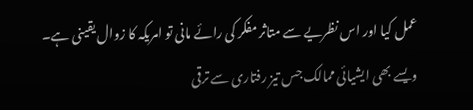عمل کیا اور اس نظریے سے متاثر مفکر کی رائے مانی تو امریکہ کا زوال یقینی ہے۔
ویسے بھی ایشیائی ممالک جس تیز رفتاری سے ترقی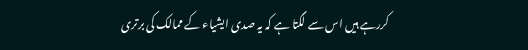کررہے ہیں اس سے لگتا ہے کہ یہ صدی ایشیاء کے ممالک کی برتری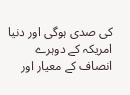کی صدی ہوگی اور دنیا امریکہ کے دوہرے انصاف کے معیار اور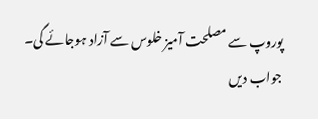پوروپ سے مصلحت آمیز خلوس سے آزاد ہوجائے گی۔
جواب دیں